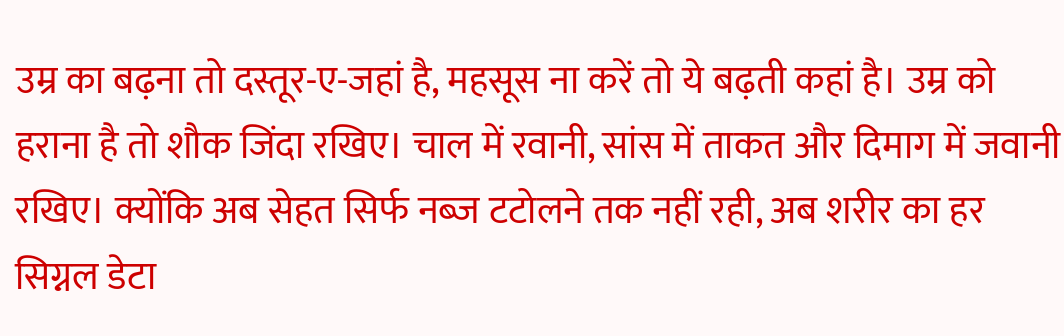उम्र का बढ़ना तो दस्तूर-ए-जहां है, महसूस ना करें तो ये बढ़ती कहां है। उम्र को हराना है तो शौक जिंदा रखिए। चाल में रवानी, सांस में ताकत और दिमाग में जवानी रखिए। क्योंकि अब सेहत सिर्फ नब्ज टटोलने तक नहीं रही, अब शरीर का हर सिग्नल डेटा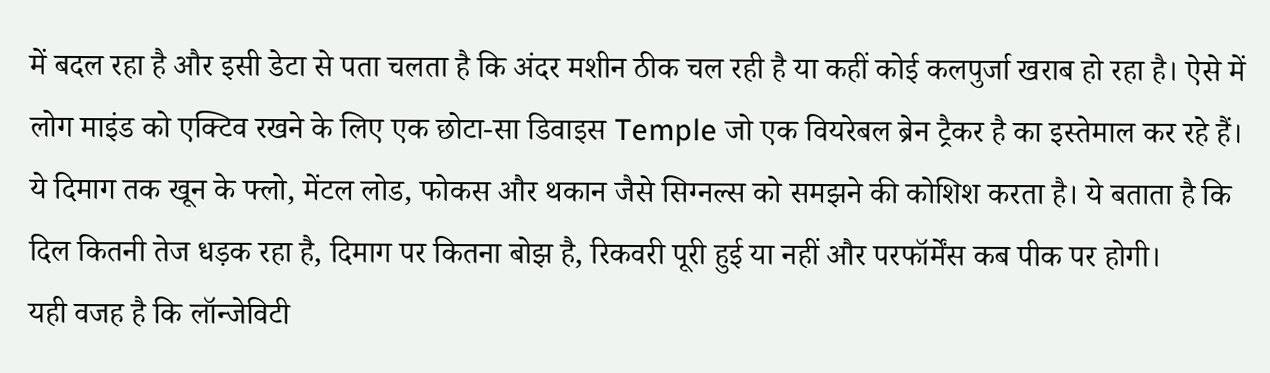में बदल रहा है और इसी डेटा से पता चलता है कि अंदर मशीन ठीक चल रही है या कहीं कोई कलपुर्जा खराब हो रहा है। ऐसे में लोग माइंड को एक्टिव रखने के लिए एक छोटा-सा डिवाइस Temple जो एक वियरेबल ब्रेन ट्रैकर है का इस्तेमाल कर रहे हैं। ये दिमाग तक खून के फ्लो, मेंटल लोड, फोकस और थकान जैसे सिग्नल्स को समझने की कोशिश करता है। ये बताता है कि दिल कितनी तेज धड़क रहा है, दिमाग पर कितना बोझ है, रिकवरी पूरी हुई या नहीं और परफॉर्मेंस कब पीक पर होगी।
यही वजह है कि लॉन्जेविटी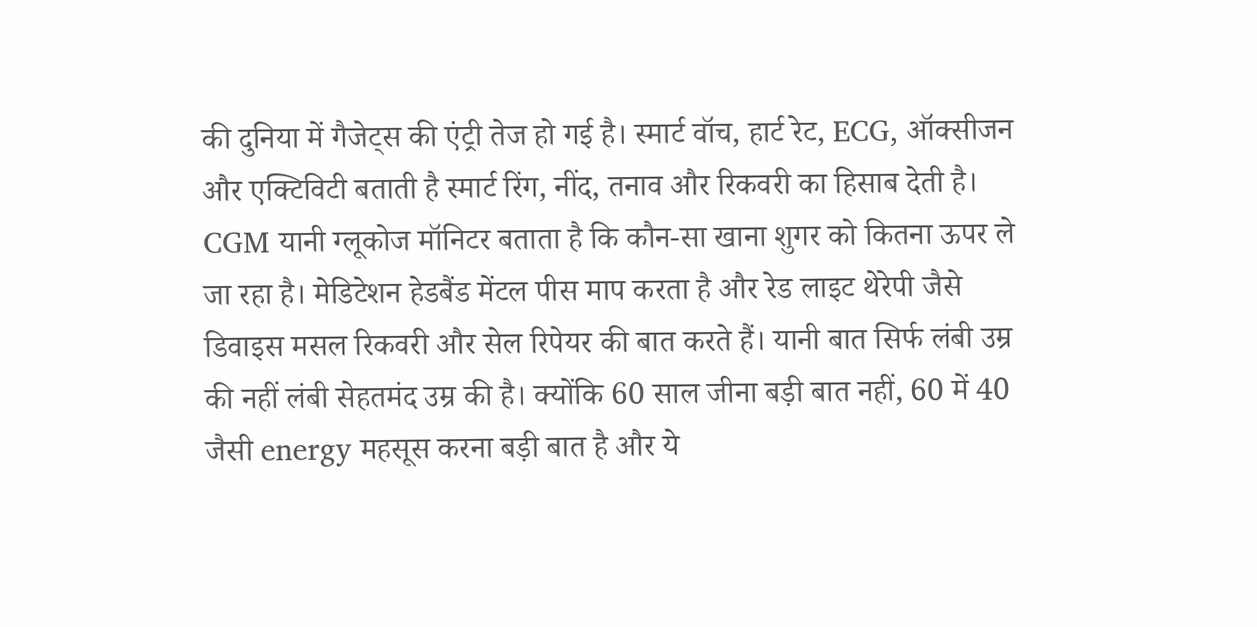की दुनिया में गैजेट्स की एंट्री तेज हो गई है। स्मार्ट वॉच, हार्ट रेट, ECG, ऑक्सीजन और एक्टिविटी बताती है स्मार्ट रिंग, नींद, तनाव और रिकवरी का हिसाब देती है। CGM यानी ग्लूकोज मॉनिटर बताता है कि कौन-सा खाना शुगर को कितना ऊपर ले जा रहा है। मेडिटेशन हेडबैंड मेंटल पीस माप करता है और रेड लाइट थेरेपी जैसे डिवाइस मसल रिकवरी और सेल रिपेयर की बात करते हैं। यानी बात सिर्फ लंबी उम्र की नहीं लंबी सेहतमंद उम्र की है। क्योंकि 60 साल जीना बड़ी बात नहीं, 60 में 40 जैसी energy महसूस करना बड़ी बात है और ये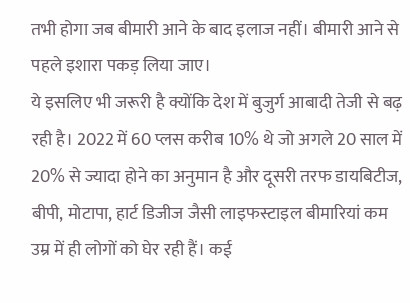तभी होगा जब बीमारी आने के बाद इलाज नहीं। बीमारी आने से पहले इशारा पकड़ लिया जाए।
ये इसलिए भी जरूरी है क्योंकि देश में बुजुर्ग आबादी तेजी से बढ़ रही है। 2022 में 60 प्लस करीब 10% थे जो अगले 20 साल में 20% से ज्यादा होने का अनुमान है और दूसरी तरफ डायबिटीज, बीपी, मोटापा, हार्ट डिजीज जैसी लाइफस्टाइल बीमारियां कम उम्र में ही लोगों को घेर रही हैं। कई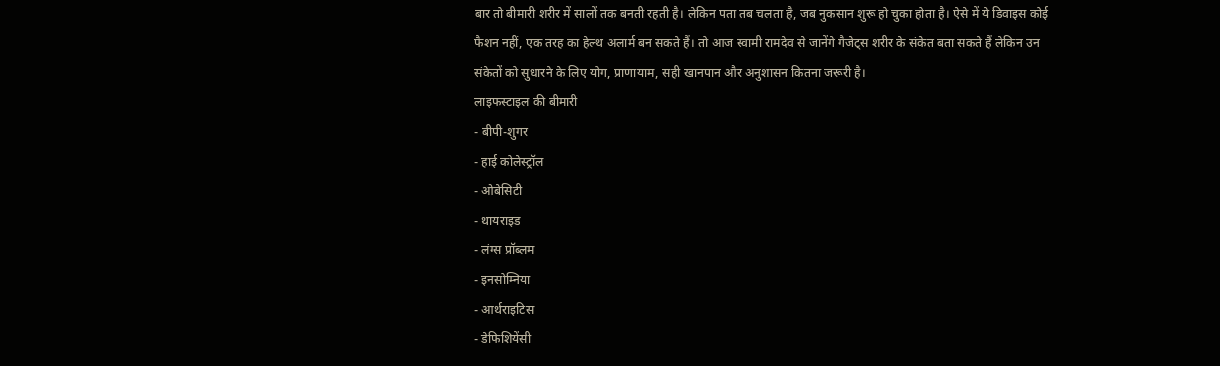बार तो बीमारी शरीर में सालों तक बनती रहती है। लेकिन पता तब चलता है, जब नुकसान शुरू हो चुका होता है। ऐसे में ये डिवाइस कोई फैशन नहीं, एक तरह का हेल्थ अलार्म बन सकते हैं। तो आज स्वामी रामदेव से जानेंगे गैजेट्स शरीर के संकेत बता सकते हैं लेकिन उन संकेतों को सुधारने के लिए योग, प्राणायाम, सही खानपान और अनुशासन कितना जरूरी है।
लाइफस्टाइल की बीमारी
- बीपी-शुगर
- हाई कोलेस्ट्रॉल
- ओबेसिटी
- थायराइड
- लंग्स प्रॉब्लम
- इनसोम्निया
- आर्थराइटिस
- डेफिशियेंसी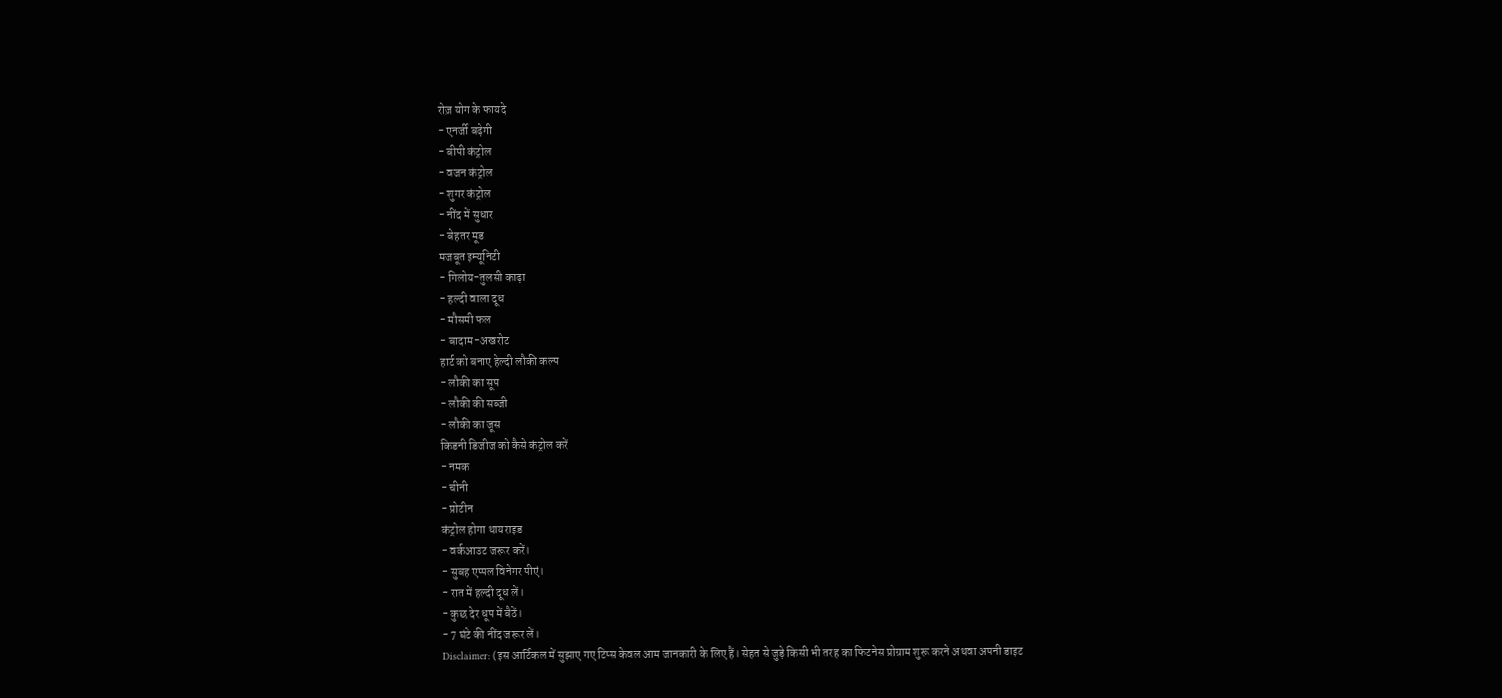रोज़ योग के फायदे
- एनर्जी बढ़ेगी
- बीपी कंट्रोल
- वजन कंट्रोल
- शुगर कंट्रोल
- नींद में सुधार
- बेहतर मूड
मजबूत इम्यूनिटी
- गिलोय-तुलसी काढ़ा
- हल्दी वाला दूध
- मौसमी फल
- बादाम-अखरोट
हार्ट को बनाए हेल्दी लौकी कल्प
- लौकी का सूप
- लौकी की सब्जी
- लौकी का जूस
किडनी डिजीज को कैसे कंट्रोल करें
- नमक
- चीनी
- प्रोटीन
कंट्रोल होगा थायराइड
- वर्कआउट जरूर करें।
- सुबह एप्पल विनेगर पीएं।
- रात में हल्दी दूध लें।
- कुछ देर धूप में बैठें।
- 7 घंटे की नींद जरूर लें।
Disclaimer: (इस आर्टिकल में सुझाए गए टिप्स केवल आम जानकारी के लिए हैं। सेहत से जुड़े किसी भी तरह का फिटनेस प्रोग्राम शुरू करने अथवा अपनी डाइट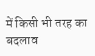में किसी भी तरह का बदलाव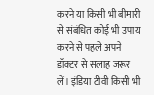करने या किसी भी बीमारी से संबंधित कोई भी उपाय करने से पहले अपने डॉक्टर से सलाह जरूर लें। इंडिया टीवी किसी भी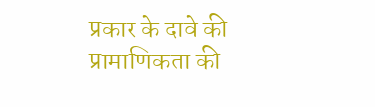प्रकार के दावे की प्रामाणिकता की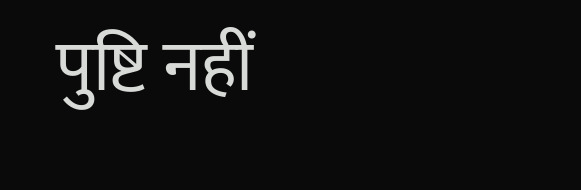पुष्टि नहीं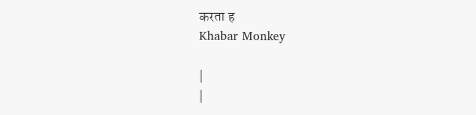करता ह
Khabar Monkey

|
|